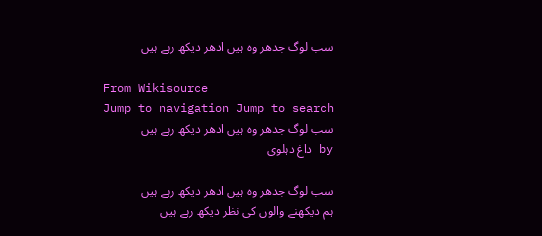سب لوگ جدھر وہ ہیں ادھر دیکھ رہے ہیں

From Wikisource
Jump to navigation Jump to search
سب لوگ جدھر وہ ہیں ادھر دیکھ رہے ہیں
by داغ دہلوی

سب لوگ جدھر وہ ہیں ادھر دیکھ رہے ہیں
ہم دیکھنے والوں کی نظر دیکھ رہے ہیں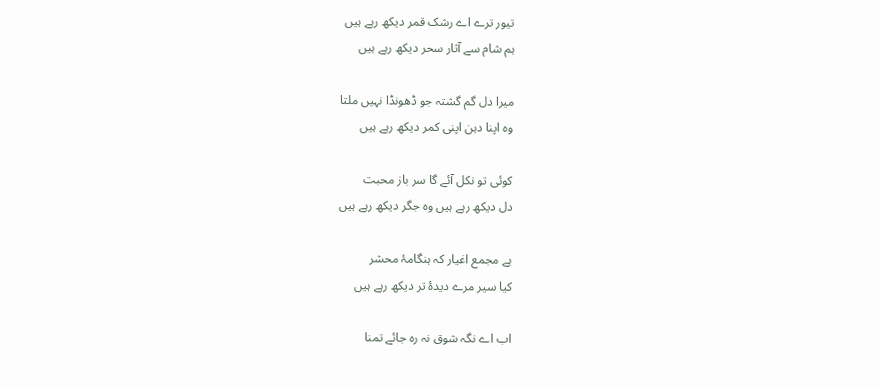تیور ترے اے رشک قمر دیکھ رہے ہیں
ہم شام سے آثار سحر دیکھ رہے ہیں

میرا دل گم گشتہ جو ڈھونڈا نہیں ملتا
وہ اپنا دہن اپنی کمر دیکھ رہے ہیں

کوئی تو نکل آئے گا سر باز محبت
دل دیکھ رہے ہیں وہ جگر دیکھ رہے ہیں

ہے مجمع اغیار کہ ہنگامۂ محشر
کیا سیر مرے دیدۂ تر دیکھ رہے ہیں

اب اے نگہ شوق نہ رہ جائے تمنا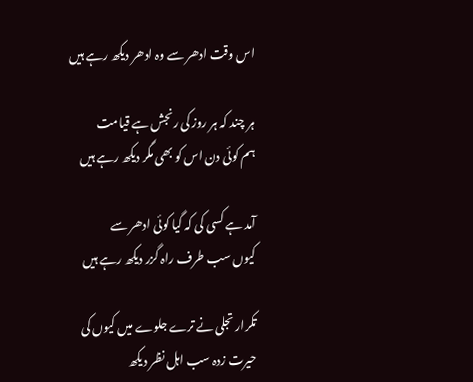اس وقت ادھر سے وہ ادھر دیکھ رہے ہیں

ہر چند کہ ہر روز کی رنجش ہے قیامت
ہم کوئی دن اس کو بھی مگر دیکھ رہے ہیں

آمد ہے کسی کی کہ گیا کوئی ادھر سے
کیوں سب طرف راہ گزر دیکھ رہے ہیں

تکرار تجلی نے ترے جلوے میں کیوں کی
حیرت زدہ سب اہل نظر دیکھ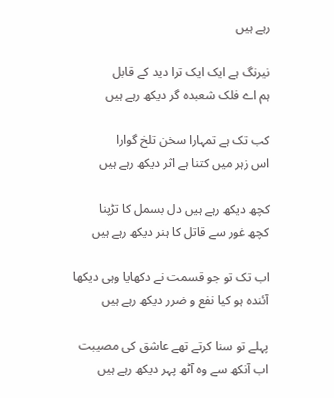رہے ہیں

نیرنگ ہے ایک ایک ترا دید کے قابل
ہم اے فلک شعبدہ گر دیکھ رہے ہیں

کب تک ہے تمہارا سخن تلخ گوارا
اس زہر میں کتنا ہے اثر دیکھ رہے ہیں

کچھ دیکھ رہے ہیں دل بسمل کا تڑپنا
کچھ غور سے قاتل کا ہنر دیکھ رہے ہیں

اب تک تو جو قسمت نے دکھایا وہی دیکھا
آئندہ ہو کیا نفع و ضرر دیکھ رہے ہیں

پہلے تو سنا کرتے تھے عاشق کی مصیبت
اب آنکھ سے وہ آٹھ پہر دیکھ رہے ہیں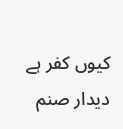کیوں کفر ہے دیدار صنم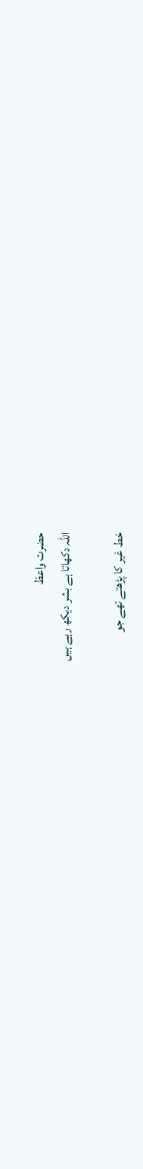حضرت واعظ
اللہ دکھاتا ہے بشر دیکھ رہے ہیں

خط غیر کا پڑھتے تھے جو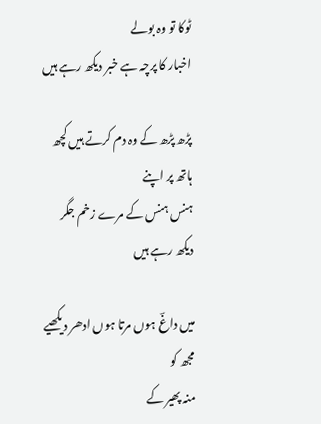ٹوکا تو وہ بولے
اخبار کا پرچہ ہے خبر دیکھ رہے ہیں

پڑھ پڑھ کے وہ دم کرتے ہیں کچھ ہاتھ پر اپنے
ہنس ہنس کے مرے زخم جگر دیکھ رہے ہیں

میں داغؔ ہوں مرتا ہوں ادھر دیکھیے مجھ کو
منہ پھیر کے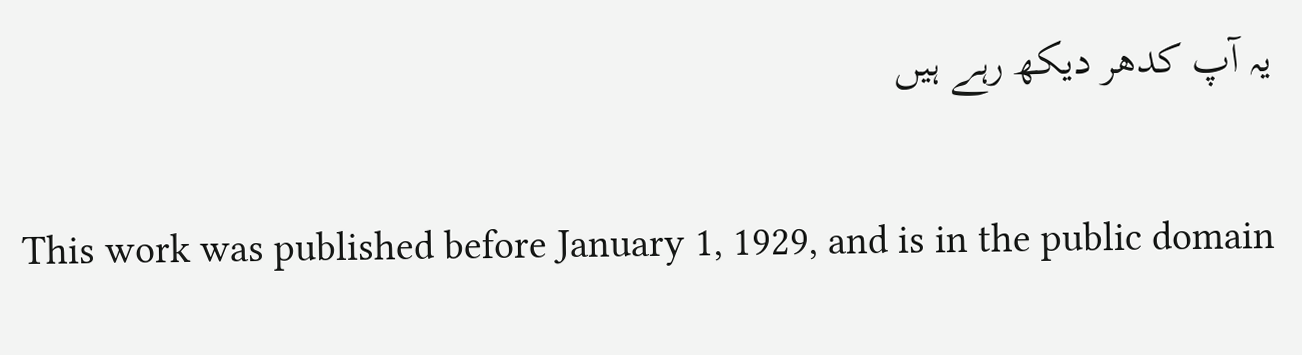یہ آپ کدھر دیکھ رہے ہیں

This work was published before January 1, 1929, and is in the public domain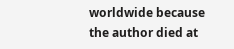worldwide because the author died at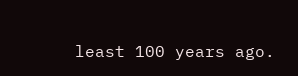least 100 years ago.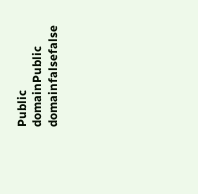Public domainPublic domainfalsefalse